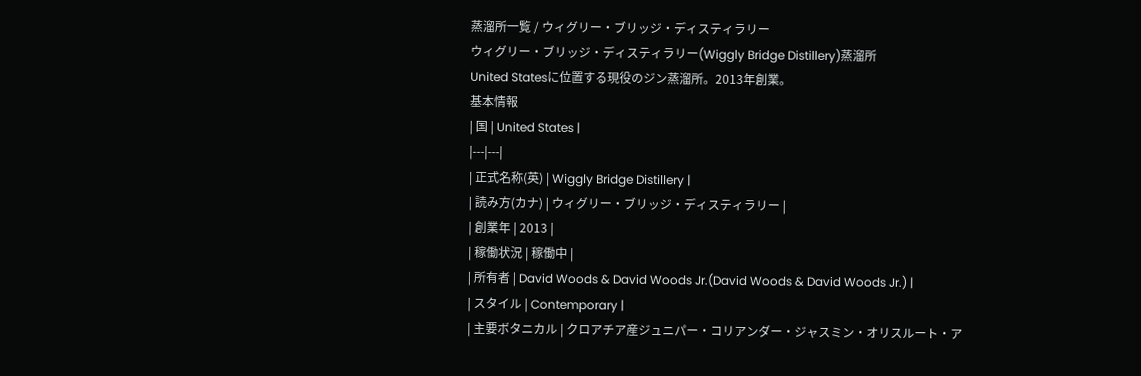蒸溜所一覧 / ウィグリー・ブリッジ・ディスティラリー
ウィグリー・ブリッジ・ディスティラリー(Wiggly Bridge Distillery)蒸溜所
United Statesに位置する現役のジン蒸溜所。2013年創業。
基本情報
| 国 | United States |
|---|---|
| 正式名称(英) | Wiggly Bridge Distillery |
| 読み方(カナ) | ウィグリー・ブリッジ・ディスティラリー |
| 創業年 | 2013 |
| 稼働状況 | 稼働中 |
| 所有者 | David Woods & David Woods Jr.(David Woods & David Woods Jr.) |
| スタイル | Contemporary |
| 主要ボタニカル | クロアチア産ジュニパー・コリアンダー・ジャスミン・オリスルート・ア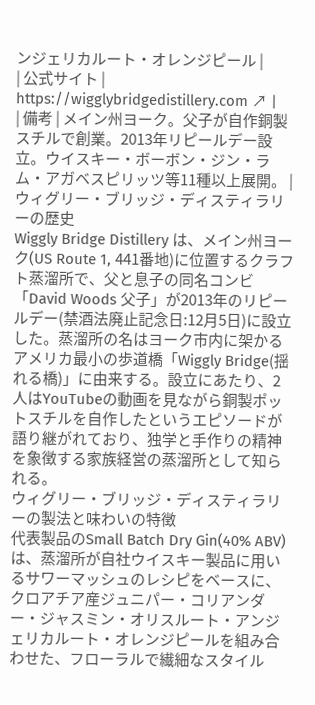ンジェリカルート・オレンジピール |
| 公式サイト | https://wigglybridgedistillery.com ↗ |
| 備考 | メイン州ヨーク。父子が自作銅製スチルで創業。2013年リピールデー設立。ウイスキー・ボーボン・ジン・ラム・アガベスピリッツ等11種以上展開。 |
ウィグリー・ブリッジ・ディスティラリーの歴史
Wiggly Bridge Distillery は、メイン州ヨーク(US Route 1, 441番地)に位置するクラフト蒸溜所で、父と息子の同名コンビ「David Woods 父子」が2013年のリピールデー(禁酒法廃止記念日:12月5日)に設立した。蒸溜所の名はヨーク市内に架かるアメリカ最小の歩道橋「Wiggly Bridge(揺れる橋)」に由来する。設立にあたり、2人はYouTubeの動画を見ながら銅製ポットスチルを自作したというエピソードが語り継がれており、独学と手作りの精神を象徴する家族経営の蒸溜所として知られる。
ウィグリー・ブリッジ・ディスティラリーの製法と味わいの特徴
代表製品のSmall Batch Dry Gin(40% ABV)は、蒸溜所が自社ウイスキー製品に用いるサワーマッシュのレシピをベースに、クロアチア産ジュニパー・コリアンダー・ジャスミン・オリスルート・アンジェリカルート・オレンジピールを組み合わせた、フローラルで繊細なスタイル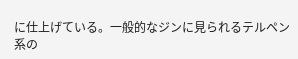に仕上げている。一般的なジンに見られるテルペン系の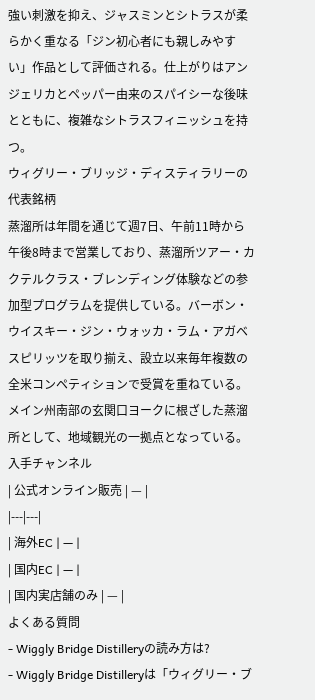強い刺激を抑え、ジャスミンとシトラスが柔らかく重なる「ジン初心者にも親しみやすい」作品として評価される。仕上がりはアンジェリカとペッパー由来のスパイシーな後味とともに、複雑なシトラスフィニッシュを持つ。
ウィグリー・ブリッジ・ディスティラリーの代表銘柄
蒸溜所は年間を通じて週7日、午前11時から午後8時まで営業しており、蒸溜所ツアー・カクテルクラス・ブレンディング体験などの参加型プログラムを提供している。バーボン・ウイスキー・ジン・ウォッカ・ラム・アガベスピリッツを取り揃え、設立以来毎年複数の全米コンペティションで受賞を重ねている。メイン州南部の玄関口ヨークに根ざした蒸溜所として、地域観光の一拠点となっている。
入手チャンネル
| 公式オンライン販売 | — |
|---|---|
| 海外EC | — |
| 国内EC | — |
| 国内実店舗のみ | — |
よくある質問
- Wiggly Bridge Distilleryの読み方は?
- Wiggly Bridge Distilleryは「ウィグリー・ブ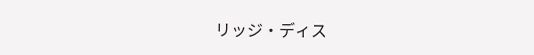リッジ・ディス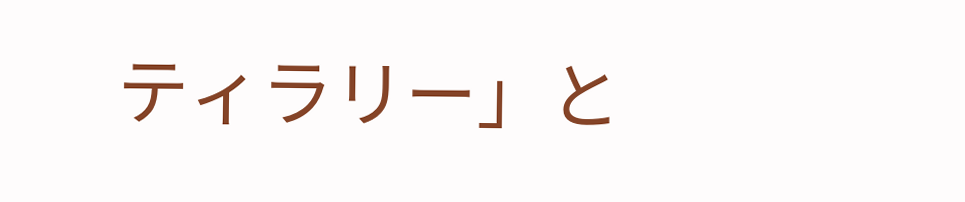ティラリー」と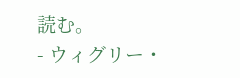読む。
- ウィグリー・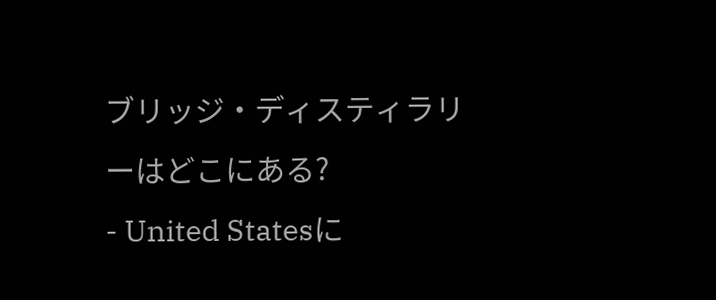ブリッジ・ディスティラリーはどこにある?
- United Statesに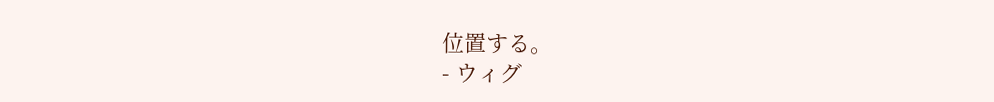位置する。
- ウィグ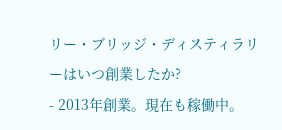リー・ブリッジ・ディスティラリーはいつ創業したか?
- 2013年創業。現在も稼働中。